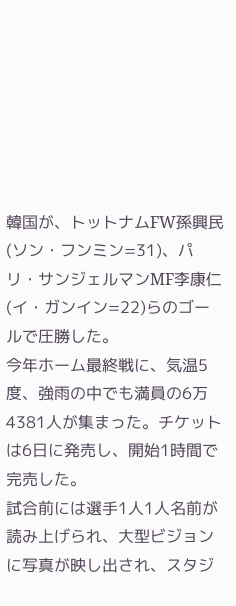韓国が、トットナムFW孫興民(ソン・フンミン=31)、パリ・サンジェルマンMF李康仁(イ・ガンイン=22)らのゴールで圧勝した。
今年ホーム最終戦に、気温5度、強雨の中でも満員の6万4381人が集まった。チケットは6日に発売し、開始1時間で完売した。
試合前には選手1人1人名前が読み上げられ、大型ビジョンに写真が映し出され、スタジ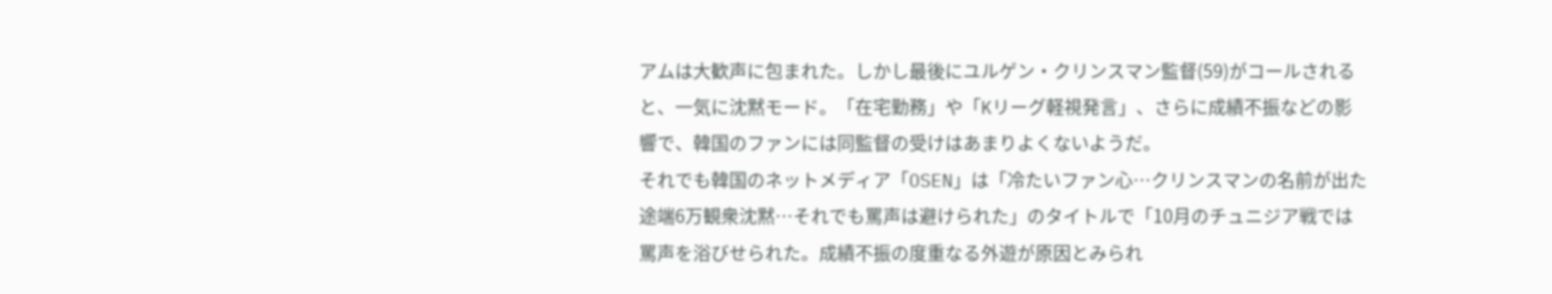アムは大歓声に包まれた。しかし最後にユルゲン・クリンスマン監督(59)がコールされると、一気に沈黙モード。「在宅勤務」や「Kリーグ軽視発言」、さらに成績不振などの影響で、韓国のファンには同監督の受けはあまりよくないようだ。
それでも韓国のネットメディア「OSEN」は「冷たいファン心…クリンスマンの名前が出た途端6万観衆沈黙…それでも罵声は避けられた」のタイトルで「10月のチュニジア戦では罵声を浴びせられた。成績不振の度重なる外遊が原因とみられ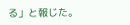る」と報じた。